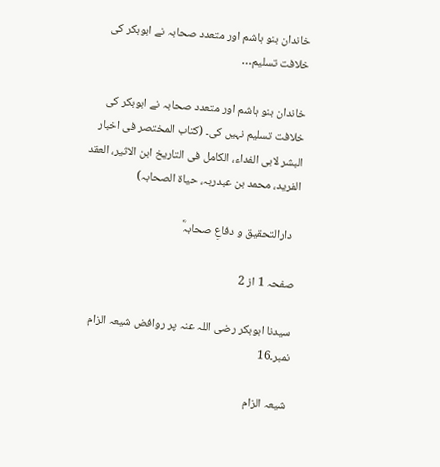خاندان بنو ہاشم اور متعدد صحابہ نے ابوبکر کی خلافت تسلیم…

خاندان بنو ہاشم اور متعدد صحابہ نے ابوبکر کی خلافت تسلیم نہیں کی۔ (کتاب المختصر فی اخبار البشر لابی الفداء، الکامل فی التاریخ ابن الاثیر، العقد الفريد، محمد بن عبدربہ، حیاۃ الصحابہ)

  دارالتحقیق و دفاعِ صحابہؓ

صفحہ 1 از 2

سیدنا ابوبکر رضی اللہ عنہ پر روافض شیعہ الزام نمبر۔16

شیعہ الزام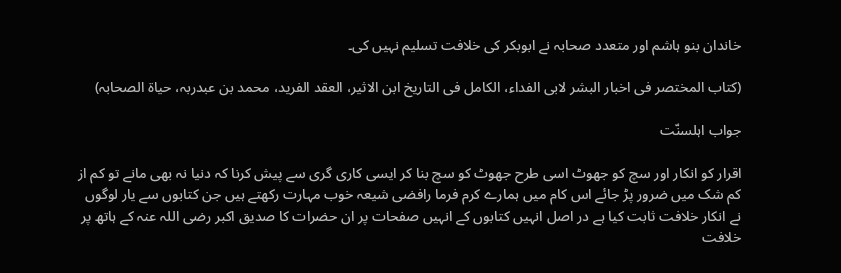خاندان بنو ہاشم اور متعدد صحابہ نے ابوبکر کی خلافت تسلیم نہیں کی۔

(کتاب المختصر فی اخبار البشر لابی الفداء، الکامل فی التاریخ ابن الاثیر، العقد الفريد، محمد بن عبدربہ، حیاۃ الصحابہ)

جواب اہلسنّت

اقرار کو انکار اور سچ کو جھوٹ اسی طرح جھوٹ کو سچ بنا کر ایسی کاری گری سے پیش کرنا کہ دنیا نہ بھی مانے تو کم از کم شک میں ضرور پڑ جائے اس کام میں ہمارے کرم فرما رافضی شیعہ خوب مہارت رکھتے ہیں جن کتابوں سے یار لوگوں نے انکار خلافت ثابت کیا ہے در اصل انہیں کتابوں کے انہیں صفحات پر ان حضرات کا صدیق اکبر رضی اللہ عنہ کے ہاتھ پر خلافت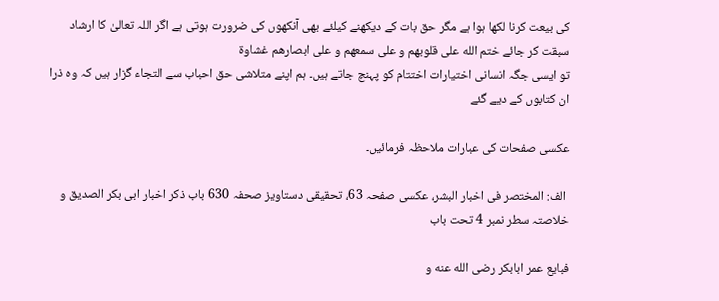کی بیعت کرنا لکھا ہوا ہے مگر حق بات کے دیکھنے کیلئے بھی آنکھوں کی ضرورت ہوتی ہے اگر اللہ تعالیٰ کا ارشاد سبقت کر جائے ختم الله على قلوبهم و على سمعهم و علی ابصارهم غشاوة
تو ایسی جگہ انسانی اختیارات اختتام کو پہنچ جاتے ہیں۔ ہم اپنے متلاشی حق احباب سے التجاء گزار ہیں کہ وہ ذرا ان کتابوں کے دیے گئے

عکسی صفحات کی عبارات ملاحظہ فرمائیں۔

 الف: المختصر فی اخبار البشر، عکسی صفحہ 63، تحقیقی دستاویز صحفہ 630 باب ذکر اخبار ابی بکر الصدیق و خلاصتہ سطر نمبر 4 تحت باب

فبايع عمر ابابکر رضی الله عنه و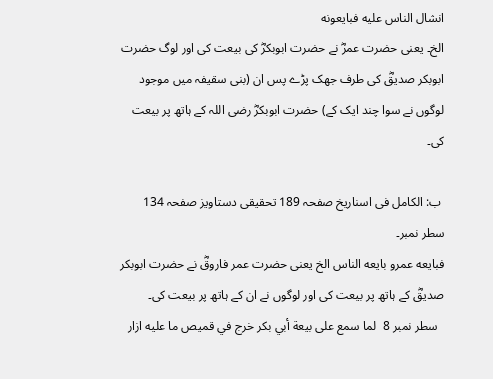انشال الناس عليه فبايعونه
الخ۔ یعنی حضرت عمرؓ نے حضرت ابوبکرؓ کی بیعت کی اور لوگ حضرت ابوبکر صدیقؓ کی طرف جھک پڑے پس ان (بنی سقیفہ میں موجود لوگوں نے سوا چند ایک کے) حضرت ابوبکرؓ رضی اللہ کے ہاتھ پر بیعت کی۔

 ب: الکامل فی اسناریخ صفحہ 189 تحقیقی دستاویز صفحہ 134 سطر نمبر۔
فبايعه عمرو بايعه الناس الخ یعنی حضرت عمر فاروقؓ نے حضرت ابوبکر صدیقؓ کے ہاتھ پر بیعت کی اور لوگوں نے ان کے ہاتھ پر بیعت کی۔
  سطر نمبر 8  لما سمع على بيعة أبي بكر خرج في قميص ما عليه ازار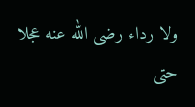ولا رداء رضی الله عنه عجلا حتى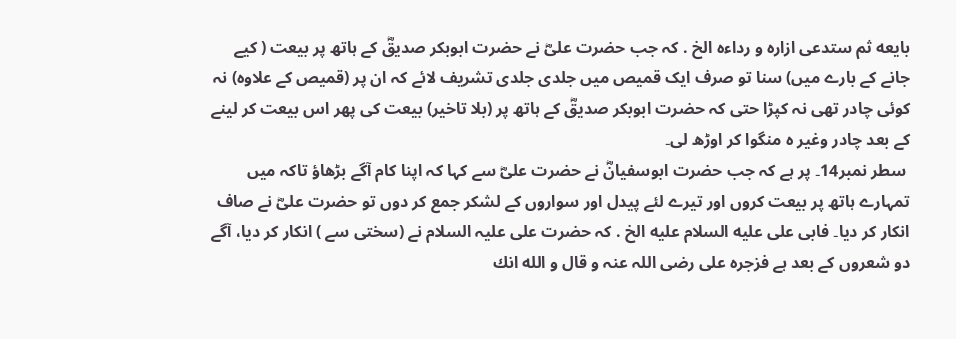بايعه ثم ستدعى ازاره و رداءه الخ . کہ جب حضرت علیؓ نے حضرت ابوبکر صدیقؓ کے ہاتھ پر بیعت ( کیے جانے کے بارے میں) سنا تو صرف ایک قمیص میں جلدی جلدی تشریف لائے کہ ان پر (قمیص کے علاوہ) نہ کوئی چادر تھی نہ کپڑا حتی کہ حضرت ابوبکر صدیقؓ کے ہاتھ پر (بلا تاخیر) بیعت کی پھر اس بیعت کر لینے کے بعد چادر وغیر ہ منگوا کر اوڑھ لی۔
 سطر نمبر14۔ پر ہے کہ جب حضرت ابوسفیانؓ نے حضرت علیؓ سے کہا کہ اپنا کام آگے بڑھاؤ تاکہ میں تمہارے ہاتھ پر بیعت کروں اور تیرے لئے پیدل اور سواروں کے لشکر جمع کر دوں تو حضرت علیؓ نے صاف انکار کر دیا۔ فابی علی عليه السلام عليه الخ . کہ حضرت علی علیہ السلام نے (سختی سے ) انکار کر دیا، آگے دو شعروں کے بعد ہے فزجره على رضی اللہ عنہ و قال و الله انك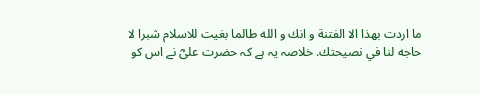ما اردت بهذا الا الفتنة و انك و الله طالما بغيت للاسلام شبرا لا حاجه لنا في نصيحتك. خلاصہ یہ ہے کہ حضرت علیؓ نے اس کو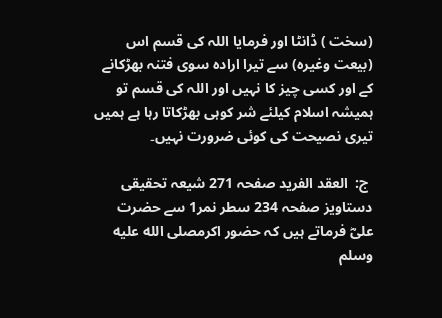(سخت ) ڈانٹا اور فرمایا اللہ کی قسم اس (بیعت وغیرہ) سے تیرا ارادہ سوی فتنہ بھڑکانے کے اور کسی چیز کا نہیں اور اللہ کی قسم تو ہمیشہ اسلام کیلئے شر کوہی بھڑکاتا رہا ہے ہمیں تیری نصیحت کی کوئی ضرورت نہیں۔

 ج:  العقد الفرید صفحہ 271 شیعہ تحقیقی دستاویز صفحہ 234 سطر نمر1 سے حضرت علیؓ فرماتے ہیں کہ حضور اکرمصلى الله عليه وسلم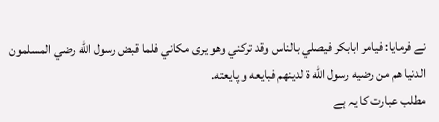نے فرمایا: فيامر ابابكر فيصلي بالناس وقد تركني وهو يرى مكاني فلما قبض رسول الله رضي المسلمون الدنيا هم من رضیه رسول الله ة لدينهم فبايعه و پایعته.
مطلب عبارت کا یہ ہے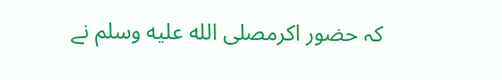کہ حضور اکرمصلى الله عليه وسلم نے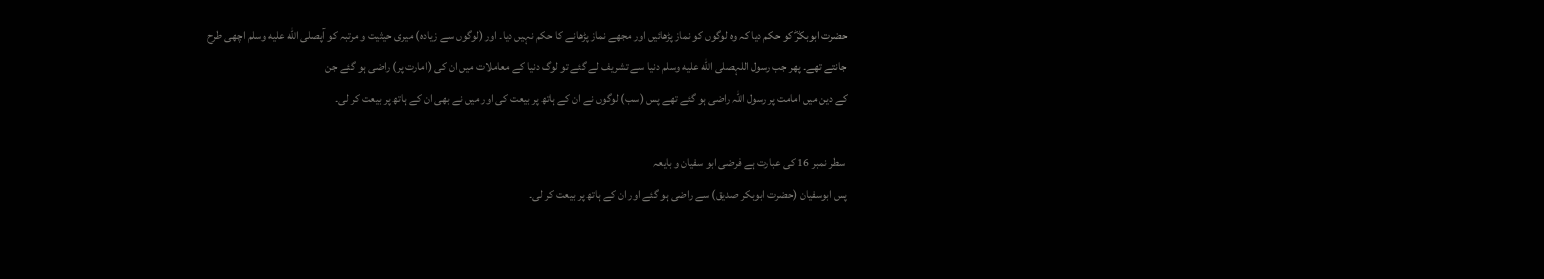حضرت ابوبکرؓ کو حکم دیا کہ وہ لوگوں کو نماز پڑھائیں اور مجھے نماز پڑھانے کا حکم نہیں دیا۔ اور (لوگوں سے زیادہ) میری حیثیت و مرتبہ کو آپصلى الله عليه وسلم اچھی طرح جانتے تھے۔ پھر جب رسول اللہصلى الله عليه وسلم دنیا سے تشریف لے گئے تو لوگ دنیا کے معاملات میں ان کی (امارت پر) راضی ہو گئے جن
کے دین میں امامت پر رسول اللہ راضی ہو گئے تھے پس (سب) لوگوں نے ان کے ہاتھ پر بیعت کی اور میں نے بھی ان کے ہاتھ پر بیعت کر لی۔

 سطر نمبر 16 کی عبارت ہے فرضی ابو سفیان و بایعہ
پس ابوسفیان (حضرت ابوبکر صدیق) سے راضی ہو گئے اور ان کے ہاتھ پر بیعت کر لی۔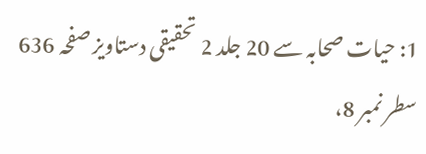1: حیات صحابہ سے 20 جلد 2 تحقیقی دستاویز صفحہ 636 سطر نمبر 8،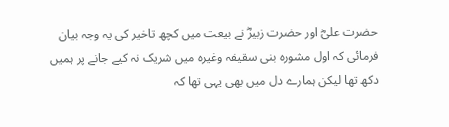حضرت علیؓ اور حضرت زبیرؓ نے بیعت میں کچھ تاخیر کی یہ وجہ بیان فرمائی کہ اول مشورہ بنی سقیفہ وغیرہ میں شریک نہ کیے جانے پر ہمیں دکھ تھا لیکن ہمارے دل میں بھی یہی تھا کہ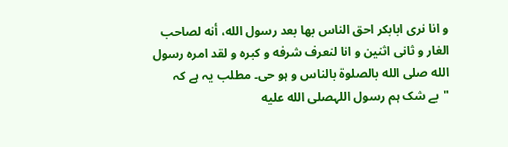و انا نری ابابکر احق الناس بها بعد رسول الله، أنه لصاحب الغار و ثانی اثنین و انا لنعرف شرفه و كبره و لقد امره رسول الله صلى الله بالصلوة بالناس و ہو حی۔ مطلب یہ ہے کہ
"بے شک ہم رسول اللہصلى الله عليه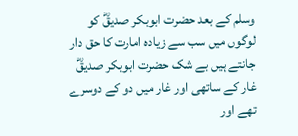وسلم کے بعد حضرت ابوبکر صدیقؓ کو لوگوں میں سب سے زیادہ امارت کا حق دار جانتے ہیں بے شک حضرت ابوبکر صدیقؓ غار کے ساتھی اور غار میں دو کے دوسرے تھے اور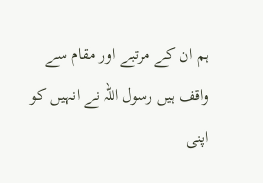ہم ان کے مرتبے اور مقام سے واقف ہیں رسول اللہ نے انہیں کو اپنی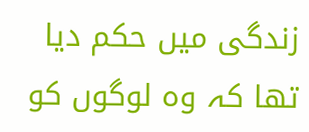زندگی میں حکم دیا تھا کہ وہ لوگوں کو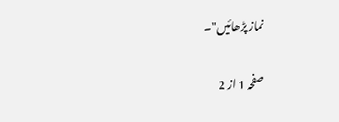نماز پڑھائیں"۔

صفحہ 1 از 2